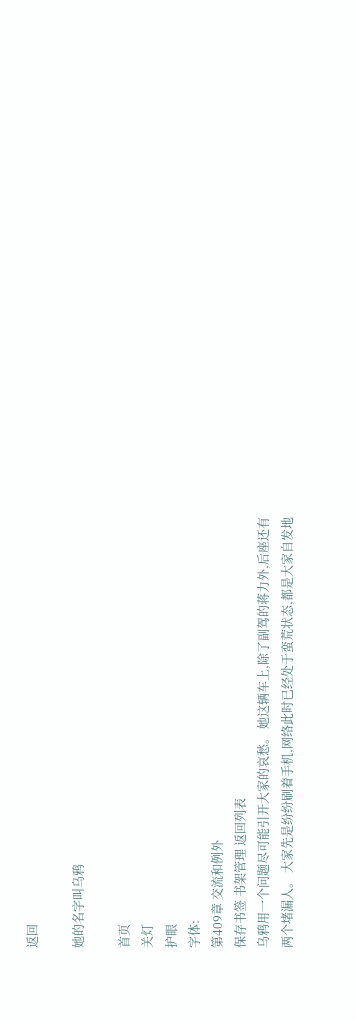返回

她的名字叫乌鸦

首页
关灯
护眼
字体:
第409章 交流和例外
保存书签 书架管理 返回列表
乌鸦用一个问题尽可能引开大家的哀愁。 她这辆车上,除了副驾的蒋力外,后座还有两个堵漏人。 大家先是纷纷刷着手机,网络此时已经处于蛮荒状态,都是大家自发地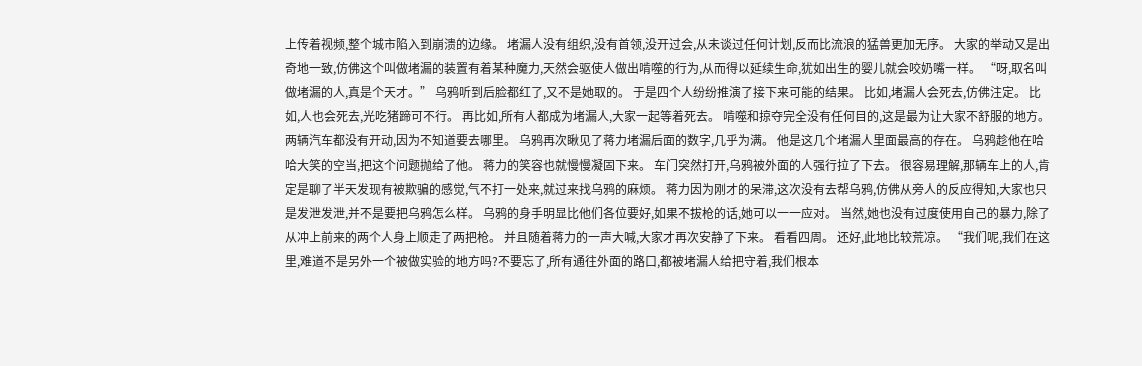上传着视频,整个城市陷入到崩溃的边缘。 堵漏人没有组织,没有首领,没开过会,从未谈过任何计划,反而比流浪的猛兽更加无序。 大家的举动又是出奇地一致,仿佛这个叫做堵漏的装置有着某种魔力,天然会驱使人做出啃噬的行为,从而得以延续生命,犹如出生的婴儿就会咬奶嘴一样。 “呀,取名叫做堵漏的人,真是个天才。” 乌鸦听到后脸都红了,又不是她取的。 于是四个人纷纷推演了接下来可能的结果。 比如,堵漏人会死去,仿佛注定。 比如,人也会死去,光吃猪蹄可不行。 再比如,所有人都成为堵漏人,大家一起等着死去。 啃噬和掠夺完全没有任何目的,这是最为让大家不舒服的地方。 两辆汽车都没有开动,因为不知道要去哪里。 乌鸦再次瞅见了蒋力堵漏后面的数字,几乎为满。 他是这几个堵漏人里面最高的存在。 乌鸦趁他在哈哈大笑的空当,把这个问题抛给了他。 蒋力的笑容也就慢慢凝固下来。 车门突然打开,乌鸦被外面的人强行拉了下去。 很容易理解,那辆车上的人,肯定是聊了半天发现有被欺骗的感觉,气不打一处来,就过来找乌鸦的麻烦。 蒋力因为刚才的呆滞,这次没有去帮乌鸦,仿佛从旁人的反应得知,大家也只是发泄发泄,并不是要把乌鸦怎么样。 乌鸦的身手明显比他们各位要好,如果不拔枪的话,她可以一一应对。 当然,她也没有过度使用自己的暴力,除了从冲上前来的两个人身上顺走了两把枪。 并且随着蒋力的一声大喊,大家才再次安静了下来。 看看四周。 还好,此地比较荒凉。 “我们呢,我们在这里,难道不是另外一个被做实验的地方吗?不要忘了,所有通往外面的路口,都被堵漏人给把守着,我们根本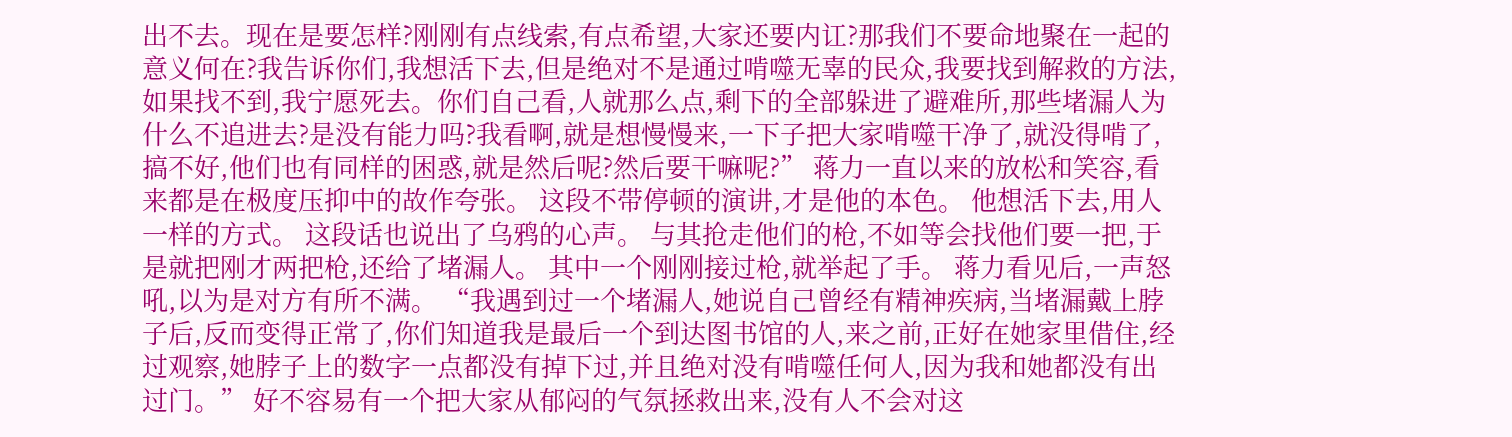出不去。现在是要怎样?刚刚有点线索,有点希望,大家还要内讧?那我们不要命地聚在一起的意义何在?我告诉你们,我想活下去,但是绝对不是通过啃噬无辜的民众,我要找到解救的方法,如果找不到,我宁愿死去。你们自己看,人就那么点,剩下的全部躲进了避难所,那些堵漏人为什么不追进去?是没有能力吗?我看啊,就是想慢慢来,一下子把大家啃噬干净了,就没得啃了,搞不好,他们也有同样的困惑,就是然后呢?然后要干嘛呢?” 蒋力一直以来的放松和笑容,看来都是在极度压抑中的故作夸张。 这段不带停顿的演讲,才是他的本色。 他想活下去,用人一样的方式。 这段话也说出了乌鸦的心声。 与其抢走他们的枪,不如等会找他们要一把,于是就把刚才两把枪,还给了堵漏人。 其中一个刚刚接过枪,就举起了手。 蒋力看见后,一声怒吼,以为是对方有所不满。 “我遇到过一个堵漏人,她说自己曾经有精神疾病,当堵漏戴上脖子后,反而变得正常了,你们知道我是最后一个到达图书馆的人,来之前,正好在她家里借住,经过观察,她脖子上的数字一点都没有掉下过,并且绝对没有啃噬任何人,因为我和她都没有出过门。” 好不容易有一个把大家从郁闷的气氛拯救出来,没有人不会对这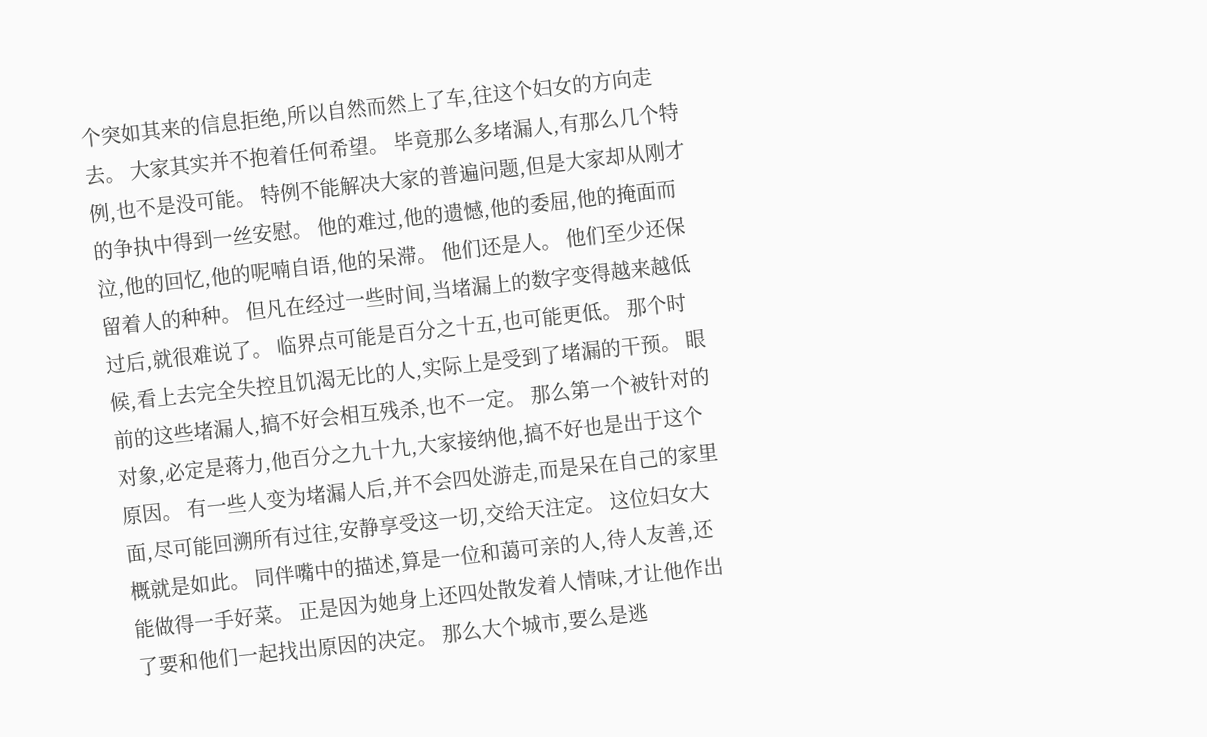个突如其来的信息拒绝,所以自然而然上了车,往这个妇女的方向走去。 大家其实并不抱着任何希望。 毕竟那么多堵漏人,有那么几个特例,也不是没可能。 特例不能解决大家的普遍问题,但是大家却从刚才的争执中得到一丝安慰。 他的难过,他的遗憾,他的委屈,他的掩面而泣,他的回忆,他的呢喃自语,他的呆滞。 他们还是人。 他们至少还保留着人的种种。 但凡在经过一些时间,当堵漏上的数字变得越来越低过后,就很难说了。 临界点可能是百分之十五,也可能更低。 那个时候,看上去完全失控且饥渴无比的人,实际上是受到了堵漏的干预。 眼前的这些堵漏人,搞不好会相互残杀,也不一定。 那么第一个被针对的对象,必定是蒋力,他百分之九十九,大家接纳他,搞不好也是出于这个原因。 有一些人变为堵漏人后,并不会四处游走,而是呆在自己的家里面,尽可能回溯所有过往,安静享受这一切,交给天注定。 这位妇女大概就是如此。 同伴嘴中的描述,算是一位和蔼可亲的人,待人友善,还能做得一手好菜。 正是因为她身上还四处散发着人情味,才让他作出了要和他们一起找出原因的决定。 那么大个城市,要么是逃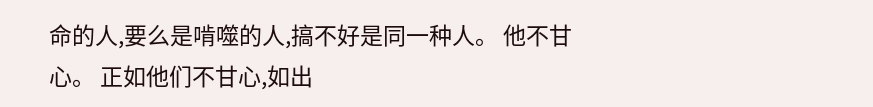命的人,要么是啃噬的人,搞不好是同一种人。 他不甘心。 正如他们不甘心,如出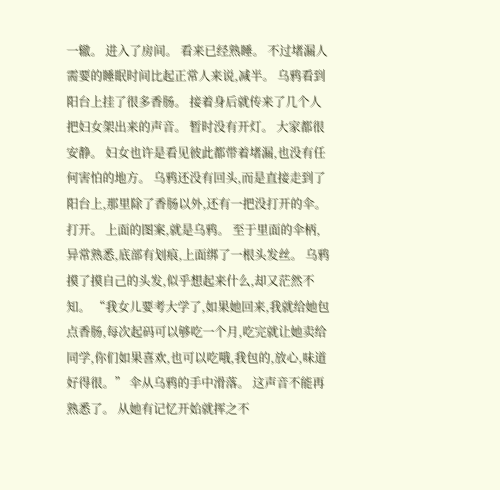一辙。 进入了房间。 看来已经熟睡。 不过堵漏人需要的睡眠时间比起正常人来说,减半。 乌鸦看到阳台上挂了很多香肠。 接着身后就传来了几个人把妇女架出来的声音。 暂时没有开灯。 大家都很安静。 妇女也许是看见彼此都带着堵漏,也没有任何害怕的地方。 乌鸦还没有回头,而是直接走到了阳台上,那里除了香肠以外,还有一把没打开的伞。 打开。 上面的图案,就是乌鸦。 至于里面的伞柄,异常熟悉,底部有划痕,上面绑了一根头发丝。 乌鸦摸了摸自己的头发,似乎想起来什么,却又茫然不知。 “我女儿要考大学了,如果她回来,我就给她包点香肠,每次起码可以够吃一个月,吃完就让她卖给同学,你们如果喜欢,也可以吃哦,我包的,放心,味道好得很。” 伞从乌鸦的手中滑落。 这声音不能再熟悉了。 从她有记忆开始就挥之不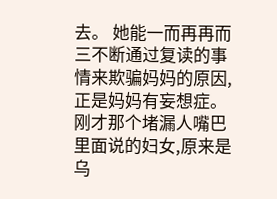去。 她能一而再再而三不断通过复读的事情来欺骗妈妈的原因,正是妈妈有妄想症。 刚才那个堵漏人嘴巴里面说的妇女,原来是乌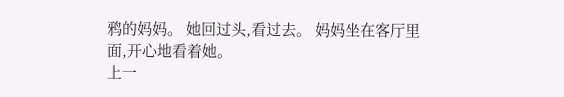鸦的妈妈。 她回过头,看过去。 妈妈坐在客厅里面,开心地看着她。
上一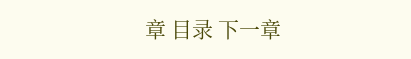章 目录 下一章